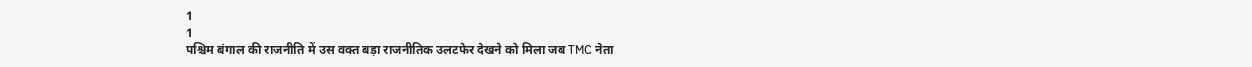1
1
पश्चिम बंगाल की राजनीति में उस वक्त बड़ा राजनीतिक उलटफेर देखने को मिला जब TMC नेता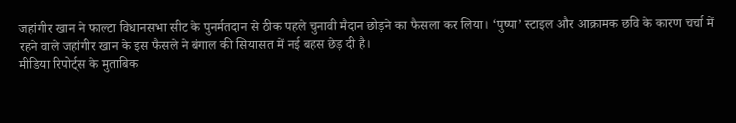जहांगीर खान ने फाल्टा विधानसभा सीट के पुनर्मतदान से ठीक पहले चुनावी मैदान छोड़ने का फैसला कर लिया। ‘पुष्पा’ स्टाइल और आक्रामक छवि के कारण चर्चा में रहने वाले जहांगीर खान के इस फैसले ने बंगाल की सियासत में नई बहस छेड़ दी है।
मीडिया रिपोर्ट्स के मुताबिक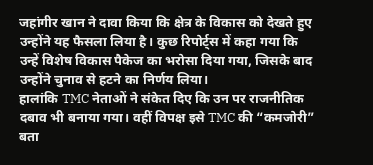जहांगीर खान ने दावा किया कि क्षेत्र के विकास को देखते हुए उन्होंने यह फैसला लिया है। कुछ रिपोर्ट्स में कहा गया कि उन्हें विशेष विकास पैकेज का भरोसा दिया गया, जिसके बाद उन्होंने चुनाव से हटने का निर्णय लिया।
हालांकि TMC नेताओं ने संकेत दिए कि उन पर राजनीतिक दबाव भी बनाया गया। वहीं विपक्ष इसे TMC की “कमजोरी” बता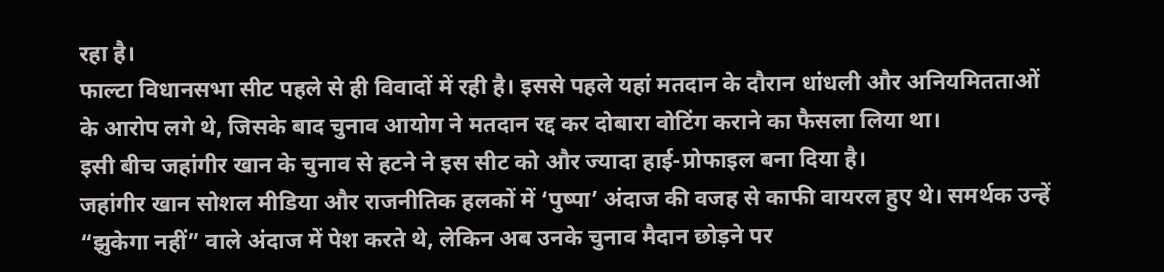रहा है।
फाल्टा विधानसभा सीट पहले से ही विवादों में रही है। इससे पहले यहां मतदान के दौरान धांधली और अनियमितताओं के आरोप लगे थे, जिसके बाद चुनाव आयोग ने मतदान रद्द कर दोबारा वोटिंग कराने का फैसला लिया था।
इसी बीच जहांगीर खान के चुनाव से हटने ने इस सीट को और ज्यादा हाई-प्रोफाइल बना दिया है।
जहांगीर खान सोशल मीडिया और राजनीतिक हलकों में ‘पुष्पा’ अंदाज की वजह से काफी वायरल हुए थे। समर्थक उन्हें “झुकेगा नहीं” वाले अंदाज में पेश करते थे, लेकिन अब उनके चुनाव मैदान छोड़ने पर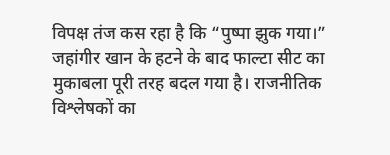विपक्ष तंज कस रहा है कि “पुष्पा झुक गया।”
जहांगीर खान के हटने के बाद फाल्टा सीट का मुकाबला पूरी तरह बदल गया है। राजनीतिक विश्लेषकों का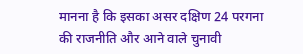मानना है कि इसका असर दक्षिण 24 परगना की राजनीति और आने वाले चुनावी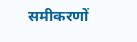समीकरणों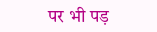पर भी पड़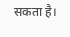सकता है।